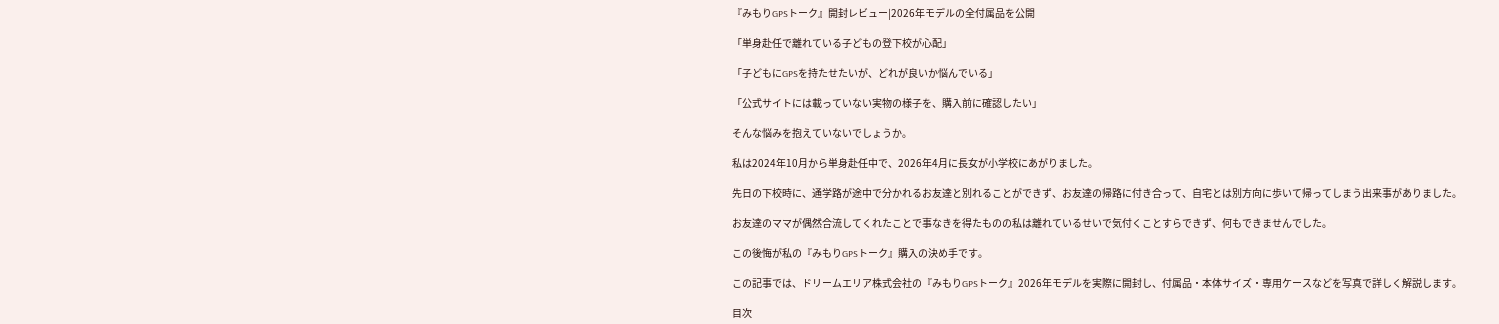『みもりGPSトーク』開封レビュー|2026年モデルの全付属品を公開

「単身赴任で離れている子どもの登下校が心配」

「子どもにGPSを持たせたいが、どれが良いか悩んでいる」

「公式サイトには載っていない実物の様子を、購入前に確認したい」

そんな悩みを抱えていないでしょうか。

私は2024年10月から単身赴任中で、2026年4月に長女が小学校にあがりました。

先日の下校時に、通学路が途中で分かれるお友達と別れることができず、お友達の帰路に付き合って、自宅とは別方向に歩いて帰ってしまう出来事がありました。

お友達のママが偶然合流してくれたことで事なきを得たものの私は離れているせいで気付くことすらできず、何もできませんでした。

この後悔が私の『みもりGPSトーク』購入の決め手です。

この記事では、ドリームエリア株式会社の『みもりGPSトーク』2026年モデルを実際に開封し、付属品・本体サイズ・専用ケースなどを写真で詳しく解説します。

目次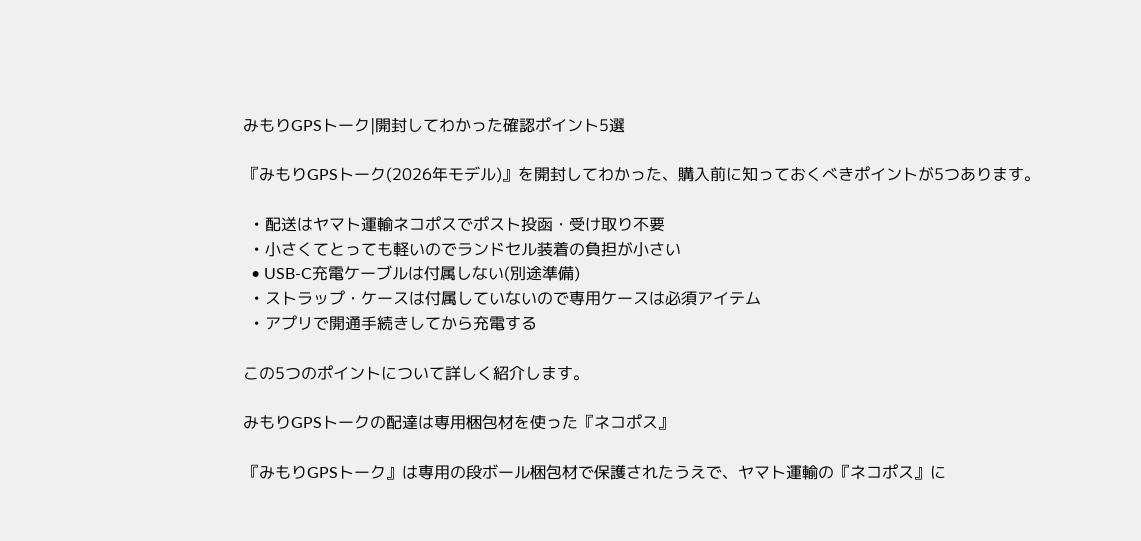みもりGPSトーク|開封してわかった確認ポイント5選

『みもりGPSトーク(2026年モデル)』を開封してわかった、購入前に知っておくべきポイントが5つあります。

  • 配送はヤマト運輸ネコポスでポスト投函・受け取り不要
  • 小さくてとっても軽いのでランドセル装着の負担が小さい
  • USB-C充電ケーブルは付属しない(別途準備)
  • ストラップ・ケースは付属していないので専用ケースは必須アイテム
  • アプリで開通手続きしてから充電する

この5つのポイントについて詳しく紹介します。

みもりGPSトークの配達は専用梱包材を使った『ネコポス』

『みもりGPSトーク』は専用の段ボール梱包材で保護されたうえで、ヤマト運輸の『ネコポス』に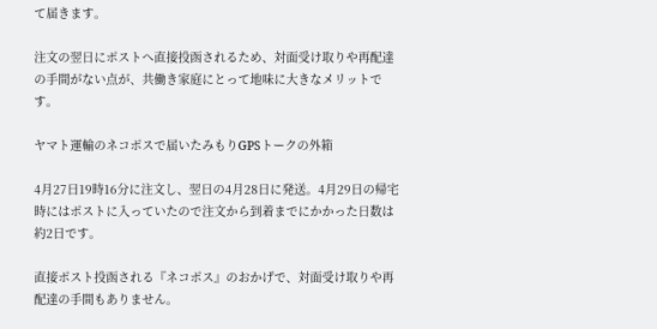て届きます。

注文の翌日にポストへ直接投函されるため、対面受け取りや再配達の手間がない点が、共働き家庭にとって地味に大きなメリットです。

ヤマト運輸のネコポスで届いたみもりGPSトークの外箱

4月27日19時16分に注文し、翌日の4月28日に発送。4月29日の帰宅時にはポストに入っていたので注文から到着までにかかった日数は約2日です。

直接ポスト投函される『ネコポス』のおかげで、対面受け取りや再配達の手間もありません。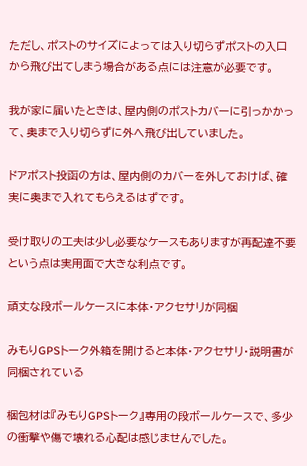ただし、ポストのサイズによっては入り切らずポストの入口から飛び出てしまう場合がある点には注意が必要です。

我が家に届いたときは、屋内側のポストカバーに引っかかって、奥まで入り切らずに外へ飛び出していました。

ドアポスト投函の方は、屋内側のカバーを外しておけば、確実に奥まで入れてもらえるはずです。

受け取りの工夫は少し必要なケースもありますが再配達不要という点は実用面で大きな利点です。

頑丈な段ボールケースに本体・アクセサリが同梱

みもりGPSトーク外箱を開けると本体・アクセサリ・説明書が同梱されている

梱包材は『みもりGPSトーク』専用の段ボールケースで、多少の衝撃や傷で壊れる心配は感じませんでした。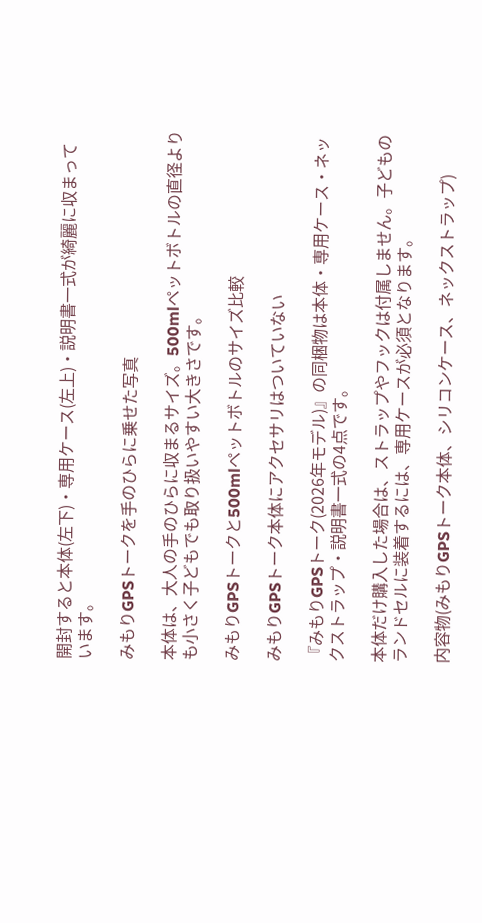開封すると本体(左下)・専用ケース(左上)・説明書一式が綺麗に収まっています。

みもりGPSトークを手のひらに乗せた写真

本体は、大人の手のひらに収まるサイズ。500mlペットボトルの直径よりも小さく子どもでも取り扱いやすい大きさです。

みもりGPSトークと500mlペットボトルのサイズ比較

みもりGPSトーク本体にアクセサリはついていない

『みもりGPSトーク(2026年モデル)』の同梱物は本体・専用ケース・ネックストラップ・説明書一式の4点です。

本体だけ購入した場合は、ストラップやフックは付属しません。子どものランドセルに装着するには、専用ケースが必須となります。

内容物(みもりGPSトーク本体、シリコンケース、ネックストラップ)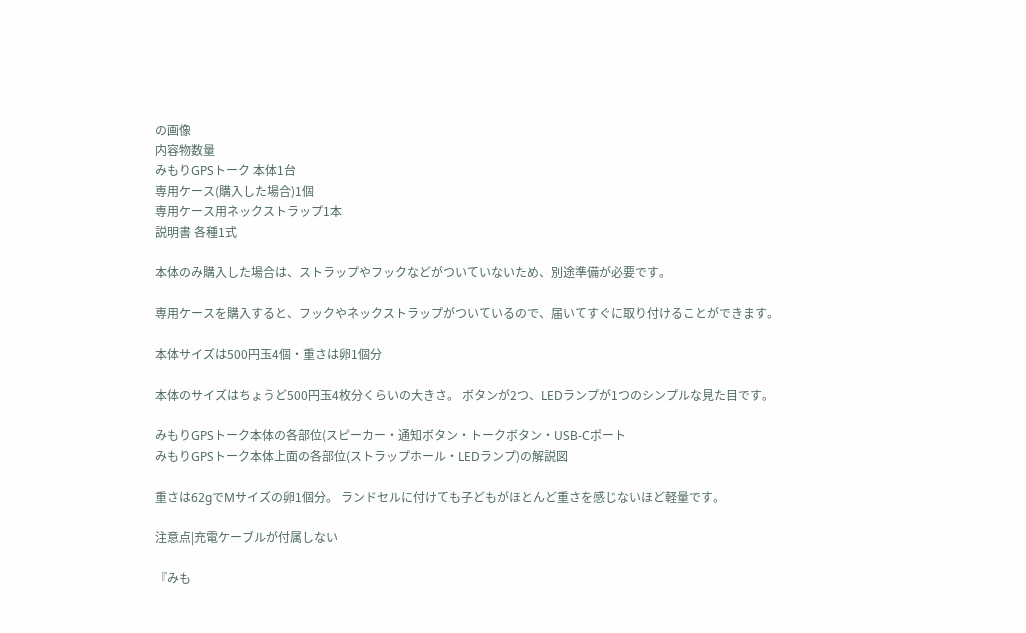の画像
内容物数量
みもりGPSトーク 本体1台
専用ケース(購入した場合)1個
専用ケース用ネックストラップ1本
説明書 各種1式

本体のみ購入した場合は、ストラップやフックなどがついていないため、別途準備が必要です。

専用ケースを購入すると、フックやネックストラップがついているので、届いてすぐに取り付けることができます。

本体サイズは500円玉4個・重さは卵1個分

本体のサイズはちょうど500円玉4枚分くらいの大きさ。 ボタンが2つ、LEDランプが1つのシンプルな見た目です。

みもりGPSトーク本体の各部位(スピーカー・通知ボタン・トークボタン・USB-Cポート
みもりGPSトーク本体上面の各部位(ストラップホール・LEDランプ)の解説図

重さは62gでMサイズの卵1個分。 ランドセルに付けても子どもがほとんど重さを感じないほど軽量です。

注意点|充電ケーブルが付属しない

『みも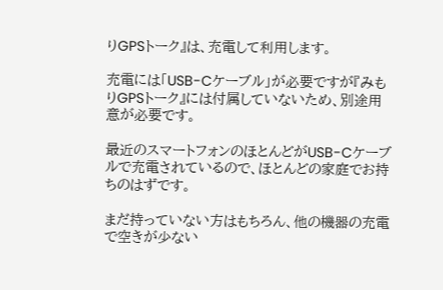りGPSトーク』は、充電して利用します。

充電には「USB-Cケーブル」が必要ですが『みもりGPSトーク』には付属していないため、別途用意が必要です。

最近のスマートフォンのほとんどがUSB-Cケーブルで充電されているので、ほとんどの家庭でお持ちのはずです。

まだ持っていない方はもちろん、他の機器の充電で空きが少ない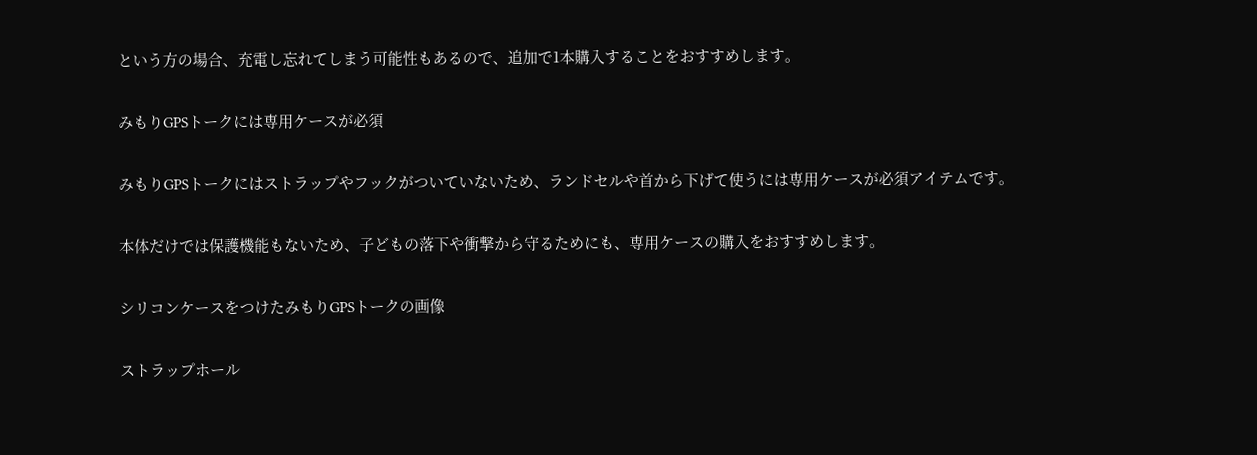という方の場合、充電し忘れてしまう可能性もあるので、追加で1本購入することをおすすめします。

みもりGPSトークには専用ケースが必須

みもりGPSトークにはストラップやフックがついていないため、ランドセルや首から下げて使うには専用ケースが必須アイテムです。

本体だけでは保護機能もないため、子どもの落下や衝撃から守るためにも、専用ケースの購入をおすすめします。

シリコンケースをつけたみもりGPSトークの画像

ストラップホール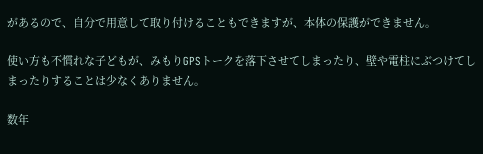があるので、自分で用意して取り付けることもできますが、本体の保護ができません。

使い方も不慣れな子どもが、みもりGPSトークを落下させてしまったり、壁や電柱にぶつけてしまったりすることは少なくありません。

数年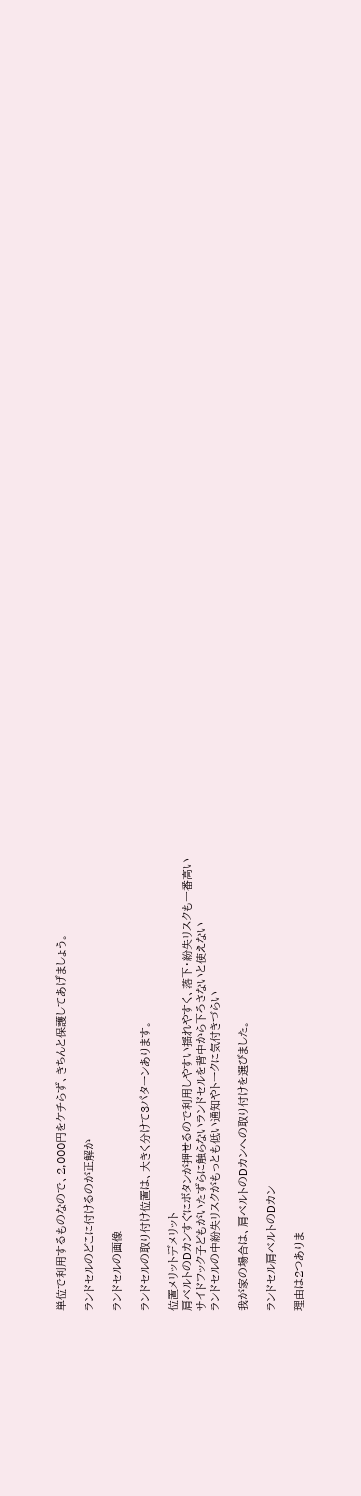単位で利用するものなので、2,000円をケチらず、きちんと保護してあげましょう。

ランドセルのどこに付けるのが正解か

ランドセルの画像

ランドセルの取り付け位置は、大きく分けて3パターンあります。

位置メリットデメリット
肩ベルトのDカンすぐにボタンが押せるので利用しやすい揺れやすく、落下・紛失リスクも一番高い
サイドフック子どもがいたずらに触らないランドセルを背中から下ろさないと使えない
ランドセルの中紛失リスクがもっとも低い通知やトークに気付きづらい

我が家の場合は、肩ベルトのDカンへの取り付けを選びました。

ランドセル肩ベルトのDカン

理由は2つありま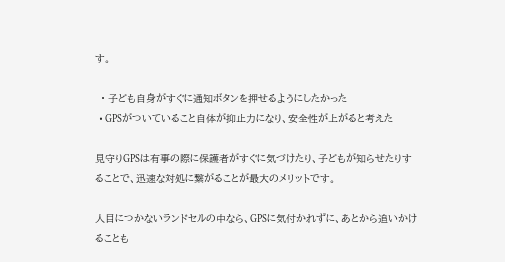す。

  • 子ども自身がすぐに通知ボタンを押せるようにしたかった
  • GPSがついていること自体が抑止力になり、安全性が上がると考えた

見守りGPSは有事の際に保護者がすぐに気づけたり、子どもが知らせたりすることで、迅速な対処に繋がることが最大のメリットです。

人目につかないランドセルの中なら、GPSに気付かれずに、あとから追いかけることも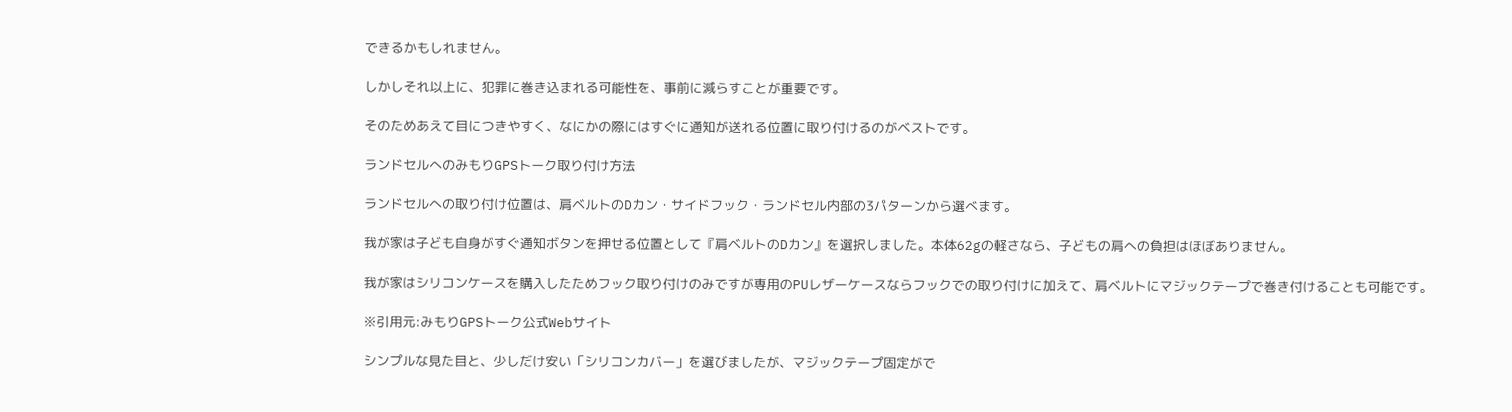できるかもしれません。

しかしそれ以上に、犯罪に巻き込まれる可能性を、事前に減らすことが重要です。

そのためあえて目につきやすく、なにかの際にはすぐに通知が送れる位置に取り付けるのがベストです。

ランドセルへのみもりGPSトーク取り付け方法

ランドセルへの取り付け位置は、肩ベルトのDカン・サイドフック・ランドセル内部の3パターンから選べます。

我が家は子ども自身がすぐ通知ボタンを押せる位置として『肩ベルトのDカン』を選択しました。本体62gの軽さなら、子どもの肩への負担はほぼありません。

我が家はシリコンケースを購入したためフック取り付けのみですが専用のPUレザーケースならフックでの取り付けに加えて、肩ベルトにマジックテープで巻き付けることも可能です。

※引用元:みもりGPSトーク公式Webサイト

シンプルな見た目と、少しだけ安い「シリコンカバー」を選びましたが、マジックテープ固定がで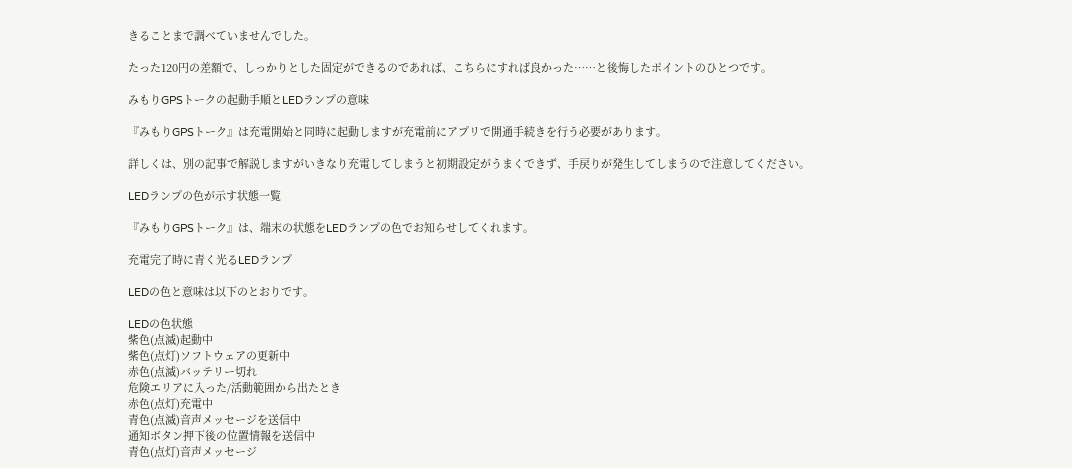きることまで調べていませんでした。

たった120円の差額で、しっかりとした固定ができるのであれば、こちらにすれば良かった……と後悔したポイントのひとつです。

みもりGPSトークの起動手順とLEDランプの意味

『みもりGPSトーク』は充電開始と同時に起動しますが充電前にアプリで開通手続きを行う必要があります。

詳しくは、別の記事で解説しますがいきなり充電してしまうと初期設定がうまくできず、手戻りが発生してしまうので注意してください。

LEDランプの色が示す状態一覧

『みもりGPSトーク』は、端末の状態をLEDランプの色でお知らせしてくれます。

充電完了時に青く光るLEDランプ

LEDの色と意味は以下のとおりです。

LEDの色状態
紫色(点滅)起動中
紫色(点灯)ソフトウェアの更新中
赤色(点滅)バッテリー切れ
危険エリアに入った/活動範囲から出たとき
赤色(点灯)充電中
青色(点滅)音声メッセージを送信中
通知ボタン押下後の位置情報を送信中
青色(点灯)音声メッセージ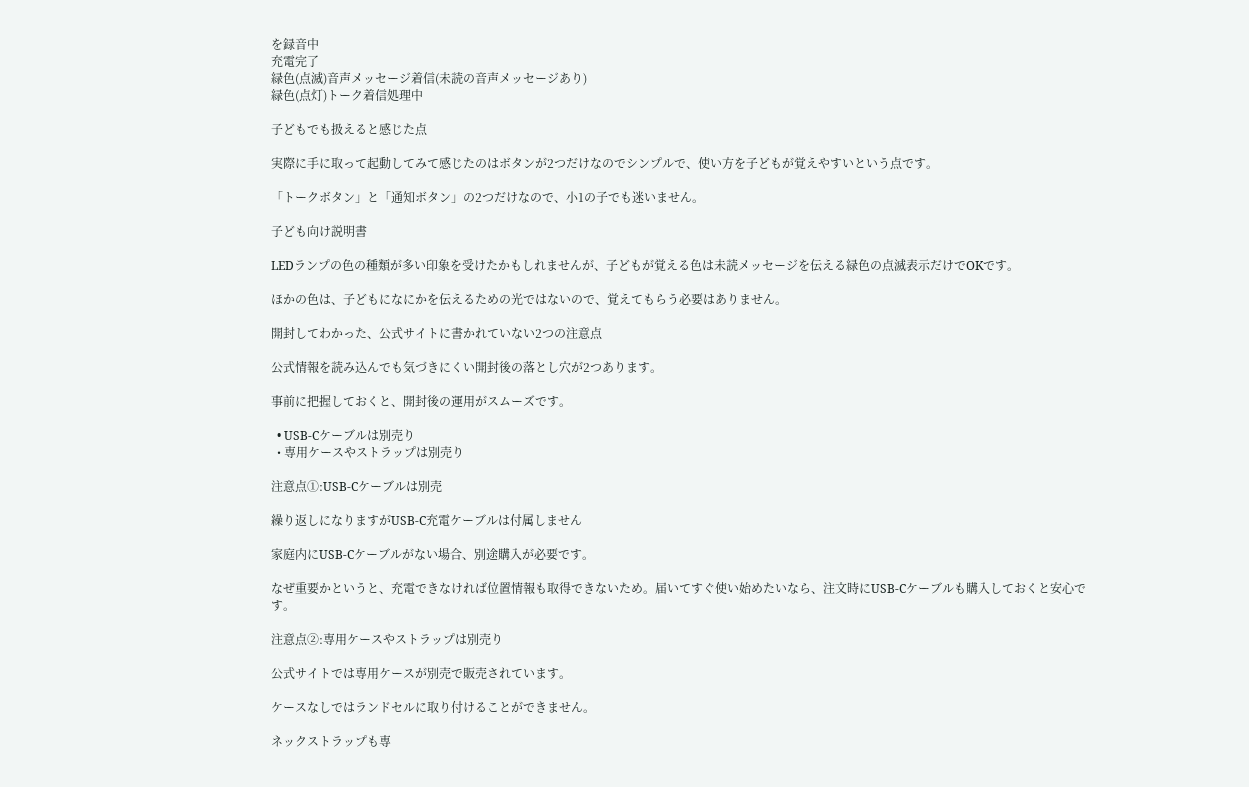を録音中
充電完了
緑色(点滅)音声メッセージ着信(未読の音声メッセージあり)
緑色(点灯)トーク着信処理中

子どもでも扱えると感じた点

実際に手に取って起動してみて感じたのはボタンが2つだけなのでシンプルで、使い方を子どもが覚えやすいという点です。

「トークボタン」と「通知ボタン」の2つだけなので、小1の子でも迷いません。

子ども向け説明書

LEDランプの色の種類が多い印象を受けたかもしれませんが、子どもが覚える色は未読メッセージを伝える緑色の点滅表示だけでOKです。

ほかの色は、子どもになにかを伝えるための光ではないので、覚えてもらう必要はありません。

開封してわかった、公式サイトに書かれていない2つの注意点

公式情報を読み込んでも気づきにくい開封後の落とし穴が2つあります。

事前に把握しておくと、開封後の運用がスムーズです。

  • USB-Cケーブルは別売り
  • 専用ケースやストラップは別売り

注意点①:USB-Cケーブルは別売

繰り返しになりますがUSB-C充電ケーブルは付属しません

家庭内にUSB-Cケーブルがない場合、別途購入が必要です。

なぜ重要かというと、充電できなければ位置情報も取得できないため。届いてすぐ使い始めたいなら、注文時にUSB-Cケーブルも購入しておくと安心です。

注意点②:専用ケースやストラップは別売り

公式サイトでは専用ケースが別売で販売されています。

ケースなしではランドセルに取り付けることができません。

ネックストラップも専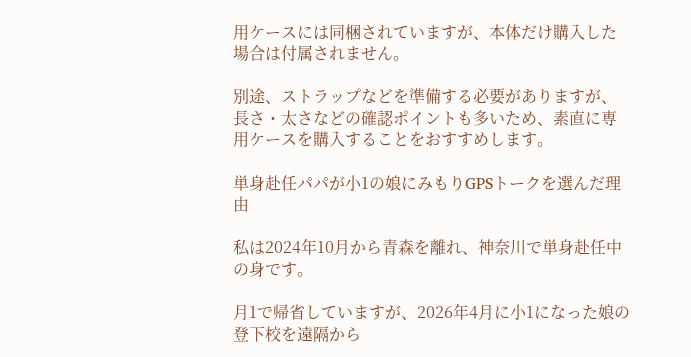用ケースには同梱されていますが、本体だけ購入した場合は付属されません。

別途、ストラップなどを準備する必要がありますが、長さ・太さなどの確認ポイントも多いため、素直に専用ケースを購入することをおすすめします。

単身赴任パパが小1の娘にみもりGPSトークを選んだ理由

私は2024年10月から青森を離れ、神奈川で単身赴任中の身です。

月1で帰省していますが、2026年4月に小1になった娘の登下校を遠隔から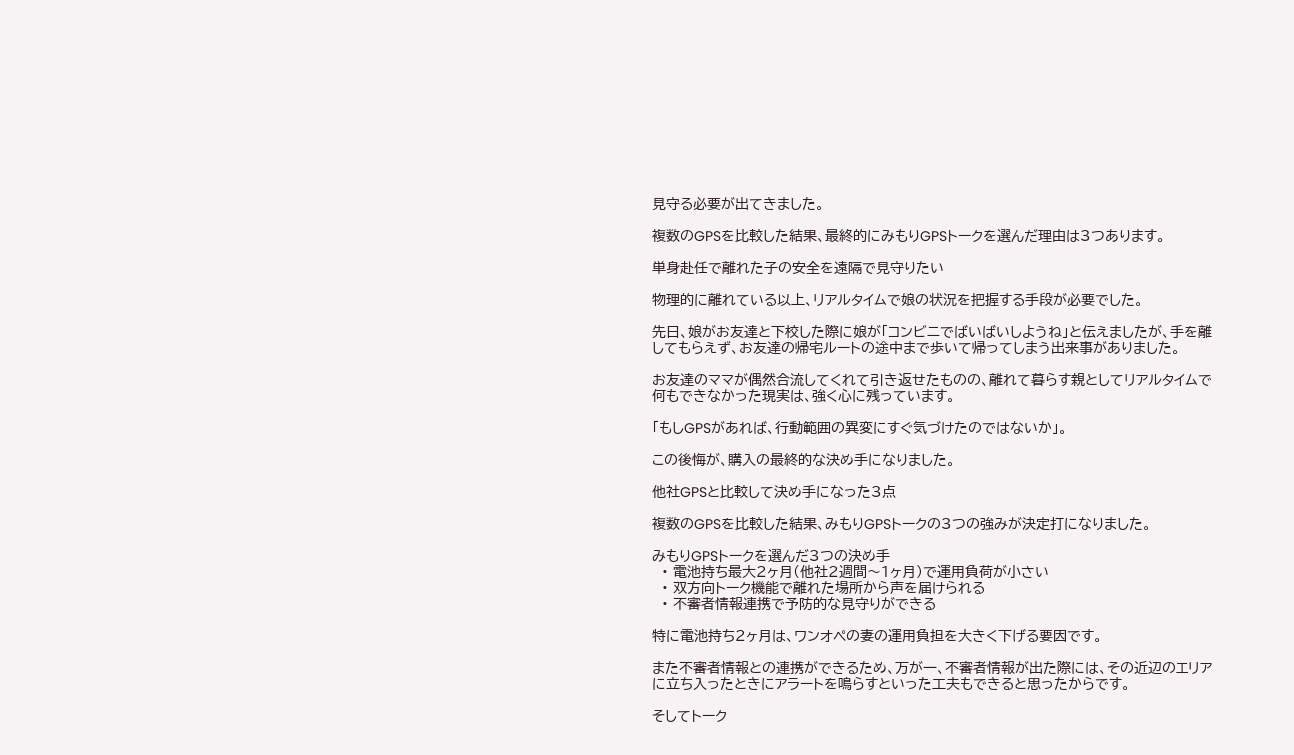見守る必要が出てきました。

複数のGPSを比較した結果、最終的にみもりGPSトークを選んだ理由は3つあります。

単身赴任で離れた子の安全を遠隔で見守りたい

物理的に離れている以上、リアルタイムで娘の状況を把握する手段が必要でした。

先日、娘がお友達と下校した際に娘が「コンビニでばいばいしようね」と伝えましたが、手を離してもらえず、お友達の帰宅ルートの途中まで歩いて帰ってしまう出来事がありました。

お友達のママが偶然合流してくれて引き返せたものの、離れて暮らす親としてリアルタイムで何もできなかった現実は、強く心に残っています。

「もしGPSがあれば、行動範囲の異変にすぐ気づけたのではないか」。

この後悔が、購入の最終的な決め手になりました。

他社GPSと比較して決め手になった3点

複数のGPSを比較した結果、みもりGPSトークの3つの強みが決定打になりました。

みもりGPSトークを選んだ3つの決め手
  • 電池持ち最大2ヶ月(他社2週間〜1ヶ月)で運用負荷が小さい
  • 双方向トーク機能で離れた場所から声を届けられる
  • 不審者情報連携で予防的な見守りができる

特に電池持ち2ヶ月は、ワンオペの妻の運用負担を大きく下げる要因です。

また不審者情報との連携ができるため、万が一、不審者情報が出た際には、その近辺のエリアに立ち入ったときにアラートを鳴らすといった工夫もできると思ったからです。

そしてトーク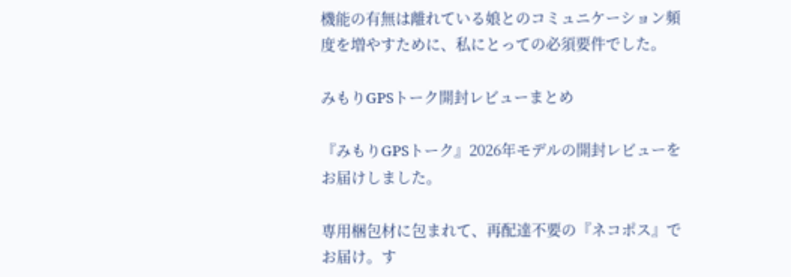機能の有無は離れている娘とのコミュニケーション頻度を増やすために、私にとっての必須要件でした。

みもりGPSトーク開封レビューまとめ

『みもりGPSトーク』2026年モデルの開封レビューをお届けしました。

専用梱包材に包まれて、再配達不要の『ネコポス』でお届け。す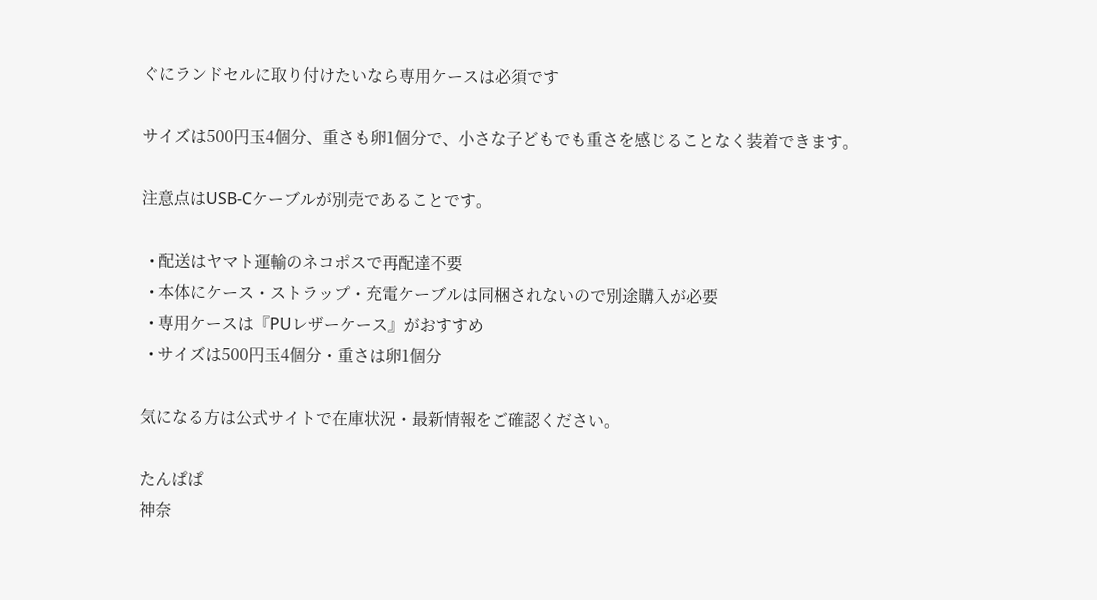ぐにランドセルに取り付けたいなら専用ケースは必須です

サイズは500円玉4個分、重さも卵1個分で、小さな子どもでも重さを感じることなく装着できます。

注意点はUSB-Cケーブルが別売であることです。

  • 配送はヤマト運輸のネコポスで再配達不要
  • 本体にケース・ストラップ・充電ケーブルは同梱されないので別途購入が必要
  • 専用ケースは『PUレザーケース』がおすすめ
  • サイズは500円玉4個分・重さは卵1個分

気になる方は公式サイトで在庫状況・最新情報をご確認ください。

たんぱぱ
神奈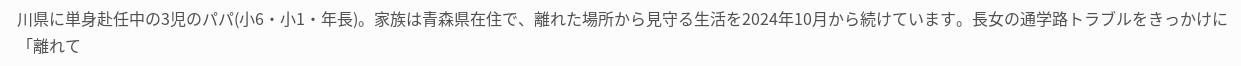川県に単身赴任中の3児のパパ(小6・小1・年長)。家族は青森県在住で、離れた場所から見守る生活を2024年10月から続けています。長女の通学路トラブルをきっかけに「離れて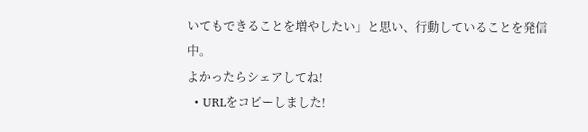いてもできることを増やしたい」と思い、行動していることを発信中。
よかったらシェアしてね!
  • URLをコピーしました!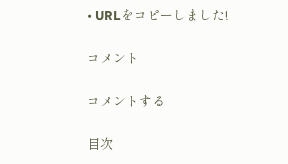• URLをコピーしました!

コメント

コメントする

目次